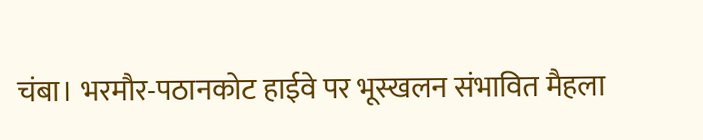चंबा। भरमौर-पठानकोट हाईवे पर भूस्खलन संभावित मैहला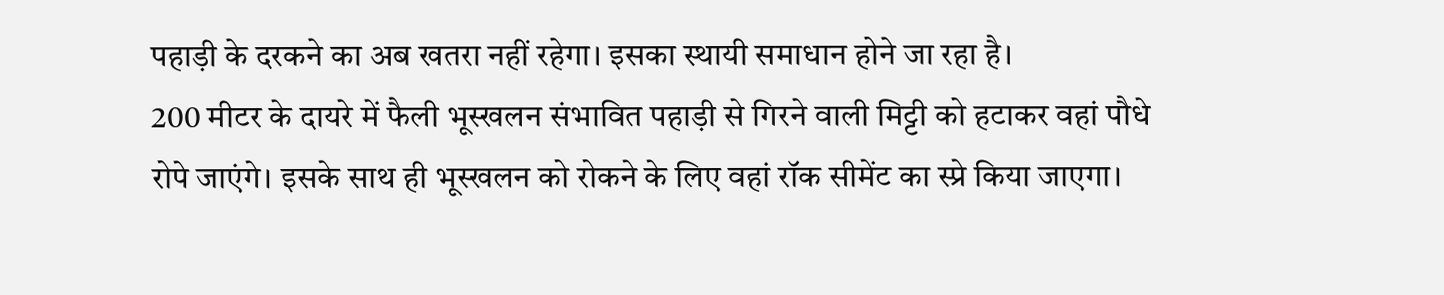पहाड़ी के दरकने का अब खतरा नहीं रहेगा। इसका स्थायी समाधान होने जा रहा है।
200 मीटर के दायरे में फैली भूस्खलन संभावित पहाड़ी से गिरने वाली मिट्टी को हटाकर वहां पौधे रोपे जाएंगे। इसके साथ ही भूस्खलन को रोकने के लिए वहां रॉक सीमेंट का स्प्रे किया जाएगा।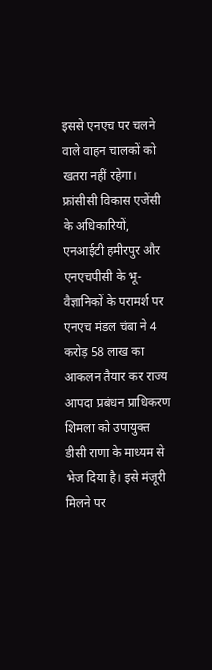इससे एनएच पर चलने वाले वाहन चालकों को खतरा नहीं रहेगा। फ्रांसीसी विकास एजेंसी के अधिकारियों, एनआईटी हमीरपुर और एनएचपीसी के भू-वैज्ञानिकों के परामर्श पर एनएच मंडल चंबा ने 4 करोड़ 58 लाख का आकलन तैयार कर राज्य आपदा प्रबंधन प्राधिकरण शिमला को उपायुक्त डीसी राणा के माध्यम से भेज दिया है। इसे मंजूरी मिलने पर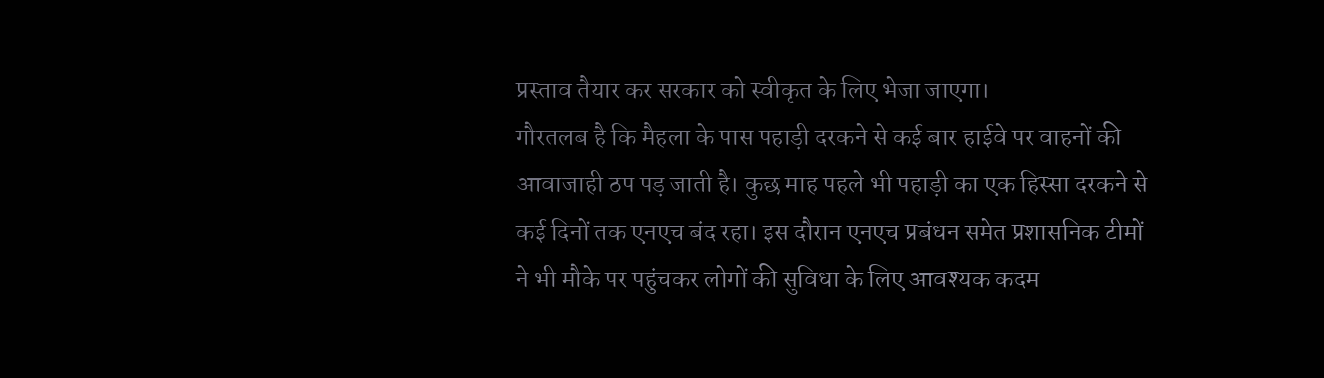प्रस्ताव तैयार कर सरकार को स्वीकृत के लिए भेजा जाएगा।
गौरतलब है कि मैहला के पास पहाड़ी दरकने से कई बार हाईवे पर वाहनों की आवाजाही ठप पड़ जाती है। कुछ माह पहले भी पहाड़ी का एक हिस्सा दरकने से कई दिनों तक एनएच बंद रहा। इस दौरान एनएच प्रबंधन समेत प्रशासनिक टीमों ने भी मौके पर पहुंचकर लोगों की सुविधा के लिए आवश्यक कदम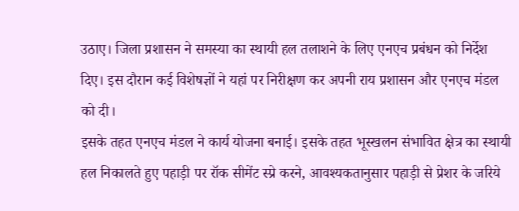उठाए। जिला प्रशासन ने समस्या का स्थायी हल तलाशने के लिए एनएच प्रबंधन को निर्देश दिए। इस दौरान कई विशेषज्ञों ने यहां पर निरीक्षण कर अपनी राय प्रशासन और एनएच मंडल को दी।
इसके तहत एनएच मंडल ने कार्य योजना बनाई। इसके तहत भूस्खलन संभावित क्षेत्र का स्थायी हल निकालते हुए पहाड़ी पर रॉक सीमेंट स्प्रे करने, आवश्यकतानुसार पहाड़ी से प्रेशर के जरिये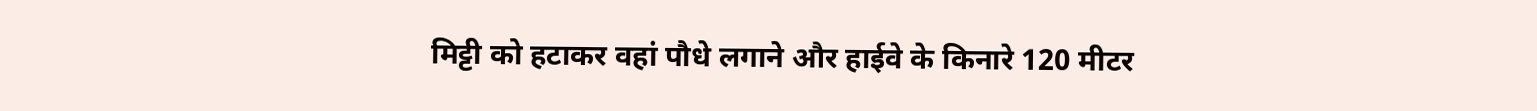मिट्टी को हटाकर वहां पौधे लगाने और हाईवे के किनारे 120 मीटर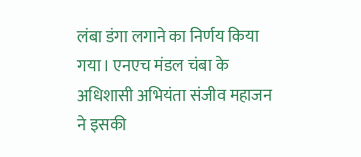लंबा डंगा लगाने का निर्णय किया गया। एनएच मंडल चंबा के अधिशासी अभियंता संजीव महाजन ने इसकी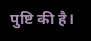पुष्टि की है।